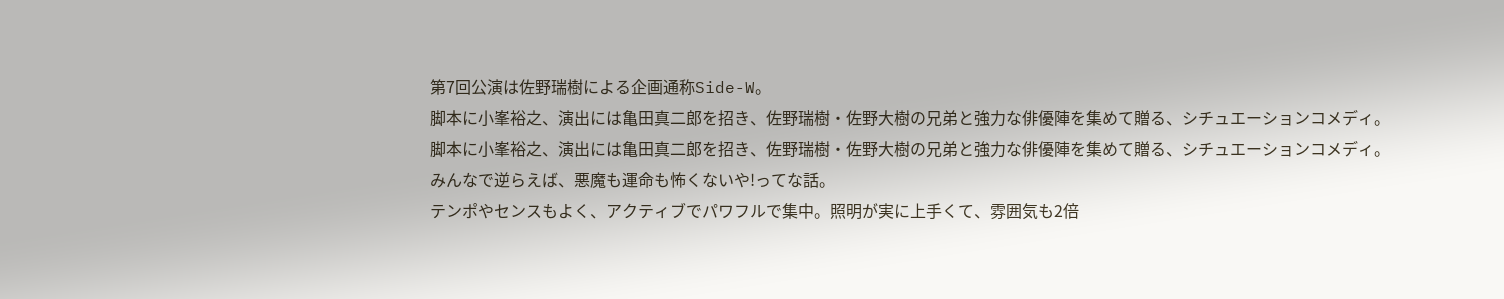第7回公演は佐野瑞樹による企画通称Side-W。
脚本に小峯裕之、演出には亀田真二郎を招き、佐野瑞樹・佐野大樹の兄弟と強力な俳優陣を集めて贈る、シチュエーションコメディ。
脚本に小峯裕之、演出には亀田真二郎を招き、佐野瑞樹・佐野大樹の兄弟と強力な俳優陣を集めて贈る、シチュエーションコメディ。
みんなで逆らえば、悪魔も運命も怖くないや!ってな話。
テンポやセンスもよく、アクティブでパワフルで集中。照明が実に上手くて、雰囲気も2倍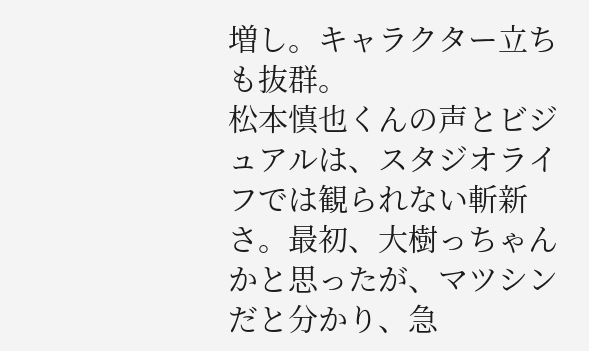増し。キャラクター立ちも抜群。
松本慎也くんの声とビジュアルは、スタジオライフでは観られない斬新さ。最初、大樹っちゃんかと思ったが、マツシンだと分かり、急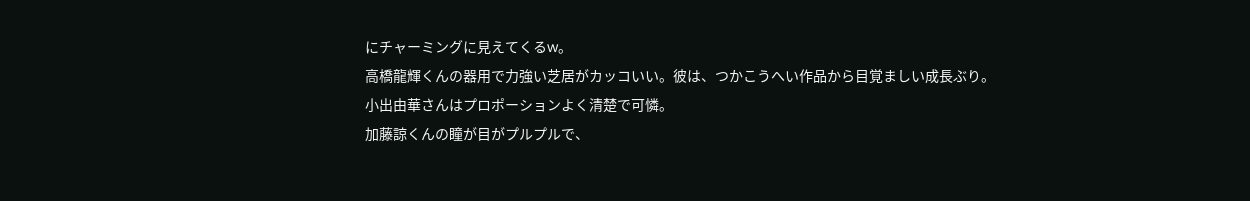にチャーミングに見えてくるw。
高橋龍輝くんの器用で力強い芝居がカッコいい。彼は、つかこうへい作品から目覚ましい成長ぶり。
小出由華さんはプロポーションよく清楚で可憐。
加藤諒くんの瞳が目がプルプルで、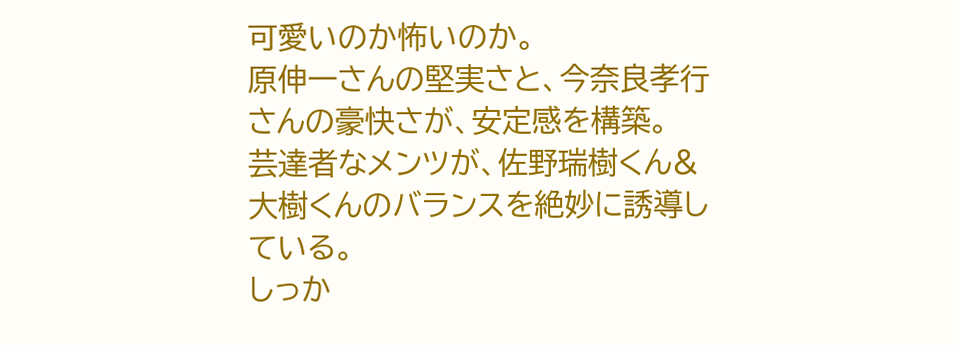可愛いのか怖いのか。
原伸一さんの堅実さと、今奈良孝行さんの豪快さが、安定感を構築。
芸達者なメンツが、佐野瑞樹くん&大樹くんのバランスを絶妙に誘導している。
しっか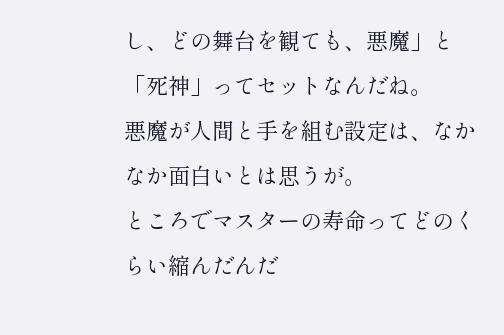し、どの舞台を観ても、悪魔」と「死神」ってセットなんだね。
悪魔が人間と手を組む設定は、なかなか面白いとは思うが。
ところでマスターの寿命ってどのくらい縮んだんだ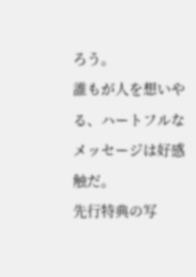ろう。
誰もが人を想いやる、ハートフルなメッセージは好感触だ。
先行特典の写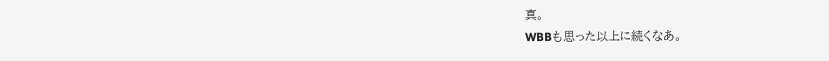真。
WBBも思った以上に続くなあ。